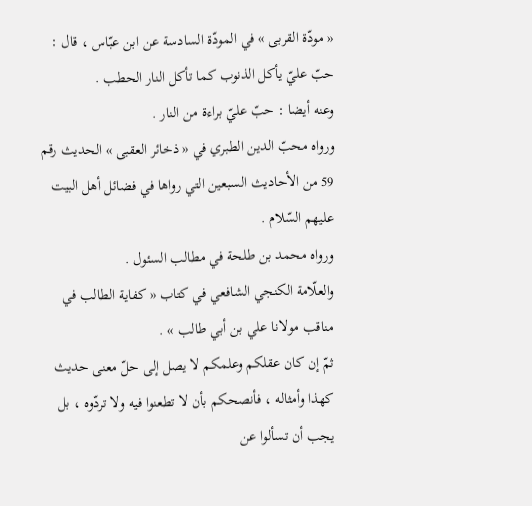« مودّة القربى » في المودّة السادسة عن ابن عبّاس ، قال : حبّ عليّ يأكل الذنوب كما تأكل النار الحطب .
وعنه أيضا : حبّ عليّ براءة من النار .
ورواه محبّ الدين الطبري في « ذخائر العقبى » الحديث رقم 59 من الأحاديث السبعين التي رواها في فضائل أهل البيت عليهم السّلام .
ورواه محمد بن طلحة في مطالب السئول .
والعلّامة الكنجي الشافعي في كتاب « كفاية الطالب في مناقب مولانا علي بن أبي طالب » .
ثمّ إن كان عقلكم وعلمكم لا يصل إلى حلّ معنى حديث كهذا وأمثاله ، فأنصحكم بأن لا تطعنوا فيه ولا تردّوه ، بل يجب أن تسألوا عن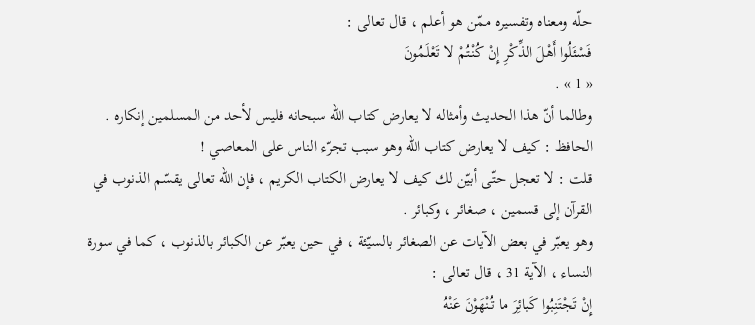حلّه ومعناه وتفسيره ممّن هو أعلم ، قال تعالى :
فَسْئَلُوا أَهْلَ الذِّكْرِ إِنْ كُنْتُمْ لا تَعْلَمُونَ
« 1 » .
وطالما أنّ هذا الحديث وأمثاله لا يعارض كتاب اللّه سبحانه فليس لأحد من المسلمين إنكاره .
الحافظ : كيف لا يعارض كتاب اللّه وهو سبب تجرّء الناس على المعاصي !
قلت : لا تعجل حتّى أبيّن لك كيف لا يعارض الكتاب الكريم ، فإن اللّه تعالى يقسّم الذنوب في القرآن إلى قسمين ، صغائر ، وكبائر .
وهو يعبّر في بعض الآيات عن الصغائر بالسيّئة ، في حين يعبّر عن الكبائر بالذنوب ، كما في سورة النساء ، الآية 31 ، قال تعالى :
إِنْ تَجْتَنِبُوا كَبائِرَ ما تُنْهَوْنَ عَنْهُ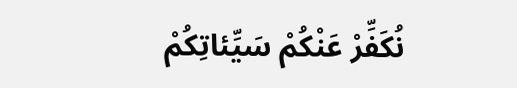نُكَفِّرْ عَنْكُمْ سَيِّئاتِكُمْ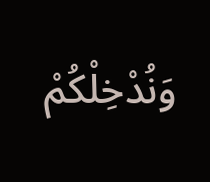وَنُدْخِلْكُمْ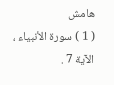هامش
( 1 ) سورة الأنبياء ، الآية 7 .